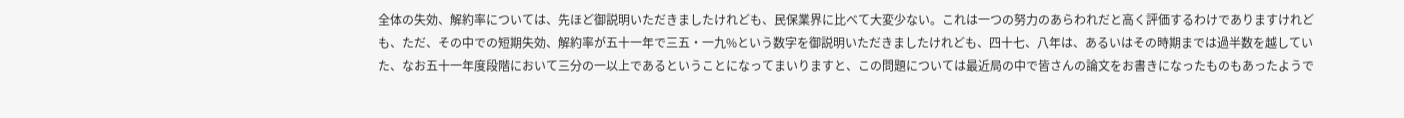全体の失効、解約率については、先ほど御説明いただきましたけれども、民保業界に比べて大変少ない。これは一つの努力のあらわれだと高く評価するわけでありますけれども、ただ、その中での短期失効、解約率が五十一年で三五・一九%という数字を御説明いただきましたけれども、四十七、八年は、あるいはその時期までは過半数を越していた、なお五十一年度段階において三分の一以上であるということになってまいりますと、この問題については最近局の中で皆さんの論文をお書きになったものもあったようで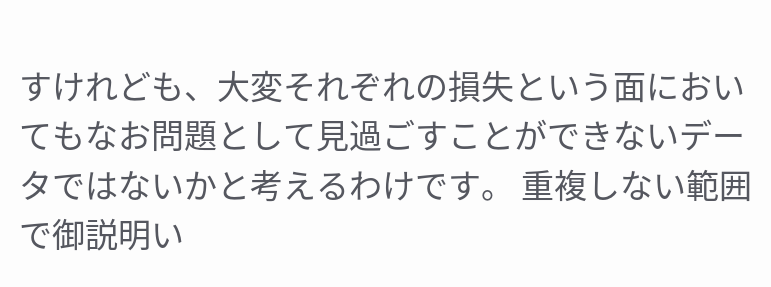すけれども、大変それぞれの損失という面においてもなお問題として見過ごすことができないデータではないかと考えるわけです。 重複しない範囲で御説明い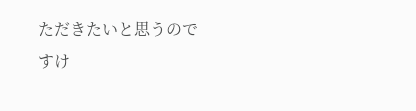ただきたいと思うのですけ